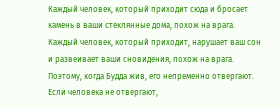Каждый человек, который приходит сюда и бросает камень в ваши стеклянные дома, похож на врага. Каждый человек, который приходит, нарушает ваш сон и развеивает ваши сновидения, похож на врага. Поэтому, когда Будда жив, его непременно отвергают. Если человека не отвергают,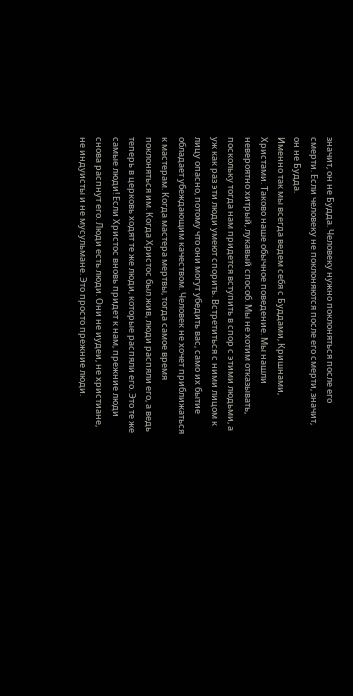значит, он не Будда. Человеку нужно поклоняться после его смерти. Если человеку не поклоняются после его смерти, значит, он не Будда.
Именно так мы всегда ведем себя с Буддами, Кришнами, Христами. Таково наше обычное поведение. Мы нашли невероятно хитрый, лукавый способ. Мы не хотим отказывать, поскольку тогда нам придется вступить в спор с этими людьми, а уж как раз эти люди умеют спорить. Встретиться с ними лицом к лицу опасно, потому что они могут убедить вас, само их бытие обладает убеждающим качеством. Человек не хочет приближаться к мастерам. Когда мастера мертвы, тогда самое время поклоняться им. Когда Христос был жив, люди распяли его, а ведь теперь в церковь ходят те же люди, которые распяли его. Это те же самые люди! Если Христос вновь придет к нам, прежние люди снова распнут его. Люди есть люди. Они не иудеи, не христиане, не индуисты и не мусульмане. Это просто прежние люди.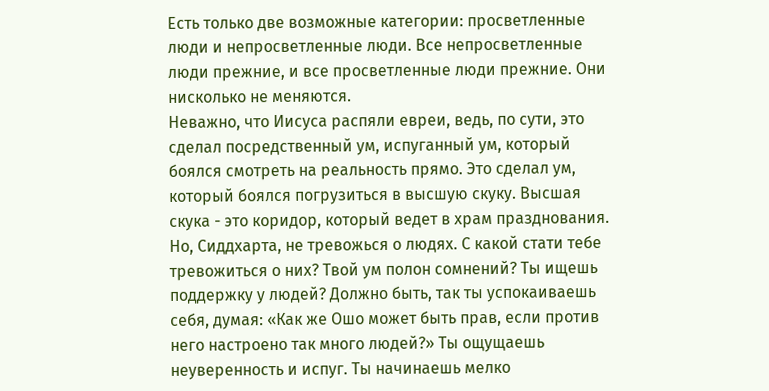Есть только две возможные категории: просветленные люди и непросветленные люди. Все непросветленные люди прежние, и все просветленные люди прежние. Они нисколько не меняются.
Неважно, что Иисуса распяли евреи, ведь, по сути, это сделал посредственный ум, испуганный ум, который боялся смотреть на реальность прямо. Это сделал ум, который боялся погрузиться в высшую скуку. Высшая скука - это коридор, который ведет в храм празднования.
Но, Сиддхарта, не тревожься о людях. С какой стати тебе тревожиться о них? Твой ум полон сомнений? Ты ищешь поддержку у людей? Должно быть, так ты успокаиваешь себя, думая: «Как же Ошо может быть прав, если против него настроено так много людей?» Ты ощущаешь неуверенность и испуг. Ты начинаешь мелко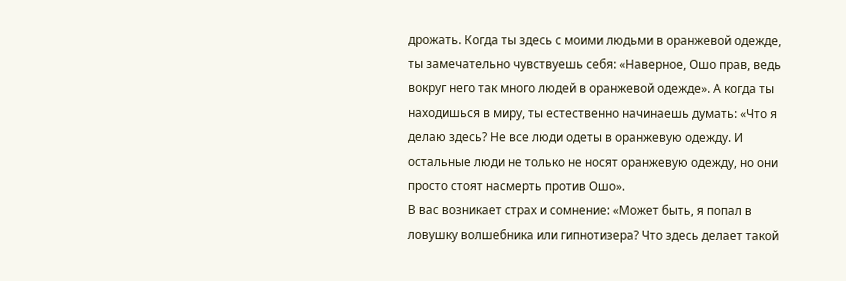дрожать. Когда ты здесь с моими людьми в оранжевой одежде, ты замечательно чувствуешь себя: «Наверное, Ошо прав, ведь вокруг него так много людей в оранжевой одежде». А когда ты находишься в миру, ты естественно начинаешь думать: «Что я делаю здесь? Не все люди одеты в оранжевую одежду. И остальные люди не только не носят оранжевую одежду, но они просто стоят насмерть против Ошо».
В вас возникает страх и сомнение: «Может быть, я попал в ловушку волшебника или гипнотизера? Что здесь делает такой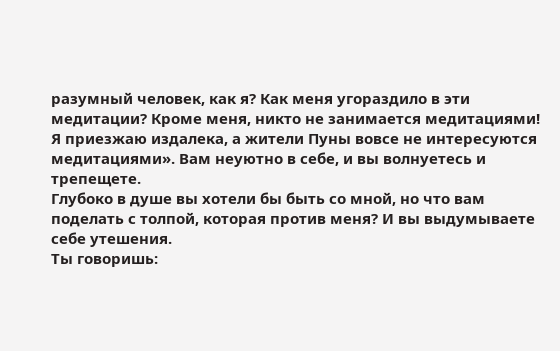разумный человек, как я? Как меня угораздило в эти медитации? Кроме меня, никто не занимается медитациями! Я приезжаю издалека, а жители Пуны вовсе не интересуются медитациями». Вам неуютно в себе, и вы волнуетесь и трепещете.
Глубоко в душе вы хотели бы быть со мной, но что вам поделать с толпой, которая против меня? И вы выдумываете себе утешения.
Ты говоришь: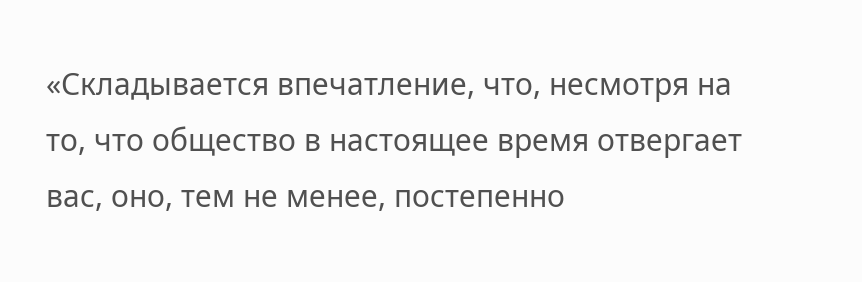«Складывается впечатление, что, несмотря на то, что общество в настоящее время отвергает вас, оно, тем не менее, постепенно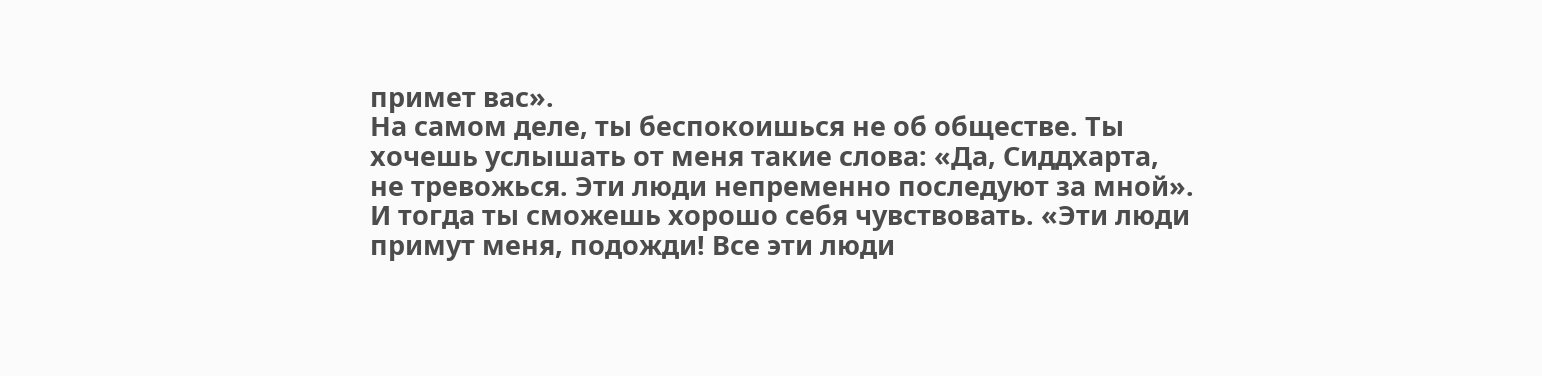примет вас».
На самом деле, ты беспокоишься не об обществе. Ты хочешь услышать от меня такие слова: «Да, Сиддхарта, не тревожься. Эти люди непременно последуют за мной». И тогда ты сможешь хорошо себя чувствовать. «Эти люди примут меня, подожди! Все эти люди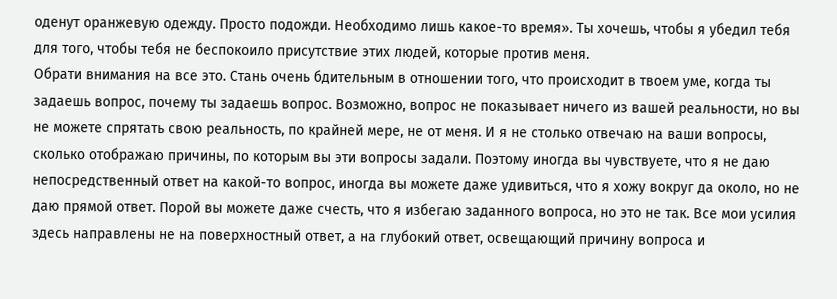оденут оранжевую одежду. Просто подожди. Необходимо лишь какое-то время». Ты хочешь, чтобы я убедил тебя для того, чтобы тебя не беспокоило присутствие этих людей, которые против меня.
Обрати внимания на все это. Стань очень бдительным в отношении того, что происходит в твоем уме, когда ты задаешь вопрос, почему ты задаешь вопрос. Возможно, вопрос не показывает ничего из вашей реальности, но вы не можете спрятать свою реальность, по крайней мере, не от меня. И я не столько отвечаю на ваши вопросы, сколько отображаю причины, по которым вы эти вопросы задали. Поэтому иногда вы чувствуете, что я не даю непосредственный ответ на какой-то вопрос, иногда вы можете даже удивиться, что я хожу вокруг да около, но не даю прямой ответ. Порой вы можете даже счесть, что я избегаю заданного вопроса, но это не так. Все мои усилия здесь направлены не на поверхностный ответ, а на глубокий ответ, освещающий причину вопроса и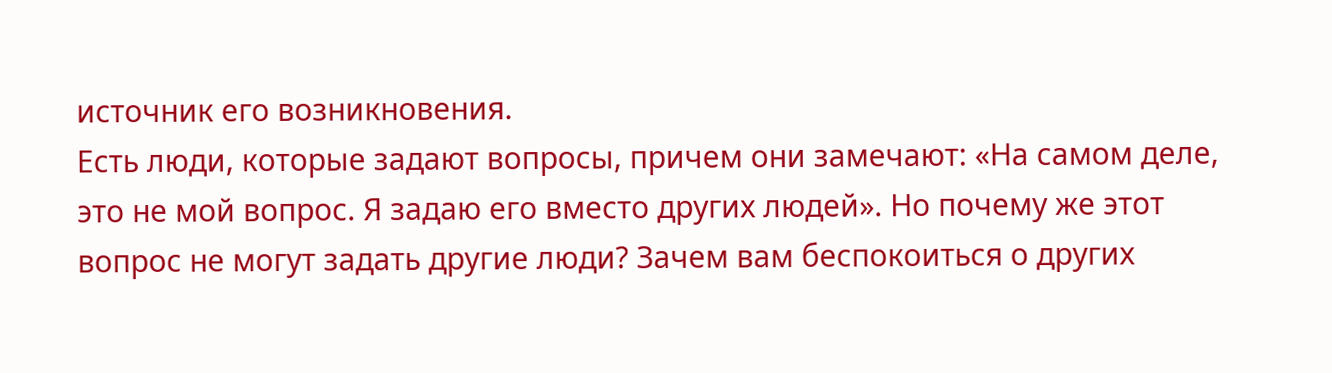источник его возникновения.
Есть люди, которые задают вопросы, причем они замечают: «На самом деле, это не мой вопрос. Я задаю его вместо других людей». Но почему же этот вопрос не могут задать другие люди? Зачем вам беспокоиться о других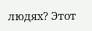людях? Этот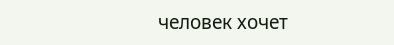человек хочет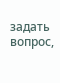задать вопрос,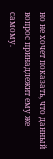но не хочет показать, что данный вопрос принадлежит ему же самому.